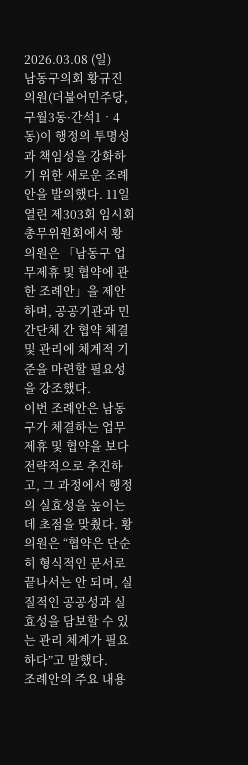2026.03.08 (일)
남동구의회 황규진 의원(더불어민주당, 구월3동·간석1‧4동)이 행정의 투명성과 책임성을 강화하기 위한 새로운 조례안을 발의했다. 11일 열린 제303회 임시회 총무위원회에서 황 의원은 「남동구 업무제휴 및 협약에 관한 조례안」을 제안하며, 공공기관과 민간단체 간 협약 체결 및 관리에 체계적 기준을 마련할 필요성을 강조했다.
이번 조례안은 남동구가 체결하는 업무제휴 및 협약을 보다 전략적으로 추진하고, 그 과정에서 행정의 실효성을 높이는 데 초점을 맞췄다. 황 의원은 “협약은 단순히 형식적인 문서로 끝나서는 안 되며, 실질적인 공공성과 실효성을 담보할 수 있는 관리 체계가 필요하다”고 말했다.
조례안의 주요 내용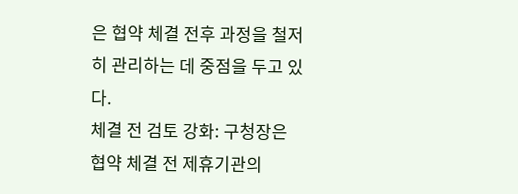은 협약 체결 전후 과정을 철저히 관리하는 데 중점을 두고 있다.
체결 전 검토 강화: 구청장은 협약 체결 전 제휴기관의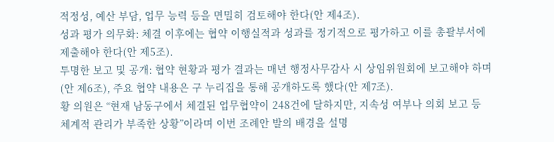적정성, 예산 부담, 업무 능력 등을 면밀히 검토해야 한다(안 제4조).
성과 평가 의무화: 체결 이후에는 협약 이행실적과 성과를 정기적으로 평가하고 이를 총괄부서에 제출해야 한다(안 제5조).
투명한 보고 및 공개: 협약 현황과 평가 결과는 매년 행정사무감사 시 상임위원회에 보고해야 하며(안 제6조), 주요 협약 내용은 구 누리집을 통해 공개하도록 했다(안 제7조).
황 의원은 “현재 남동구에서 체결된 업무협약이 248건에 달하지만, 지속성 여부나 의회 보고 등 체계적 관리가 부족한 상황”이라며 이번 조례안 발의 배경을 설명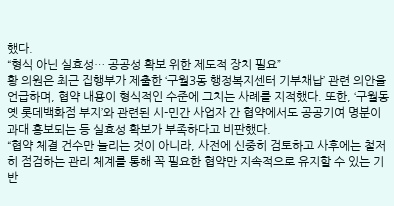했다.
“형식 아닌 실효성… 공공성 확보 위한 제도적 장치 필요”
황 의원은 최근 집행부가 제출한 ‘구월3동 행정복지센터 기부채납’ 관련 의안을 언급하며, 협약 내용이 형식적인 수준에 그치는 사례를 지적했다. 또한, ‘구월동 옛 롯데백화점 부지’와 관련된 시-민간 사업자 간 협약에서도 공공기여 명분이 과대 홍보되는 등 실효성 확보가 부족하다고 비판했다.
“협약 체결 건수만 늘리는 것이 아니라, 사전에 신중히 검토하고 사후에는 철저히 점검하는 관리 체계를 통해 꼭 필요한 협약만 지속적으로 유지할 수 있는 기반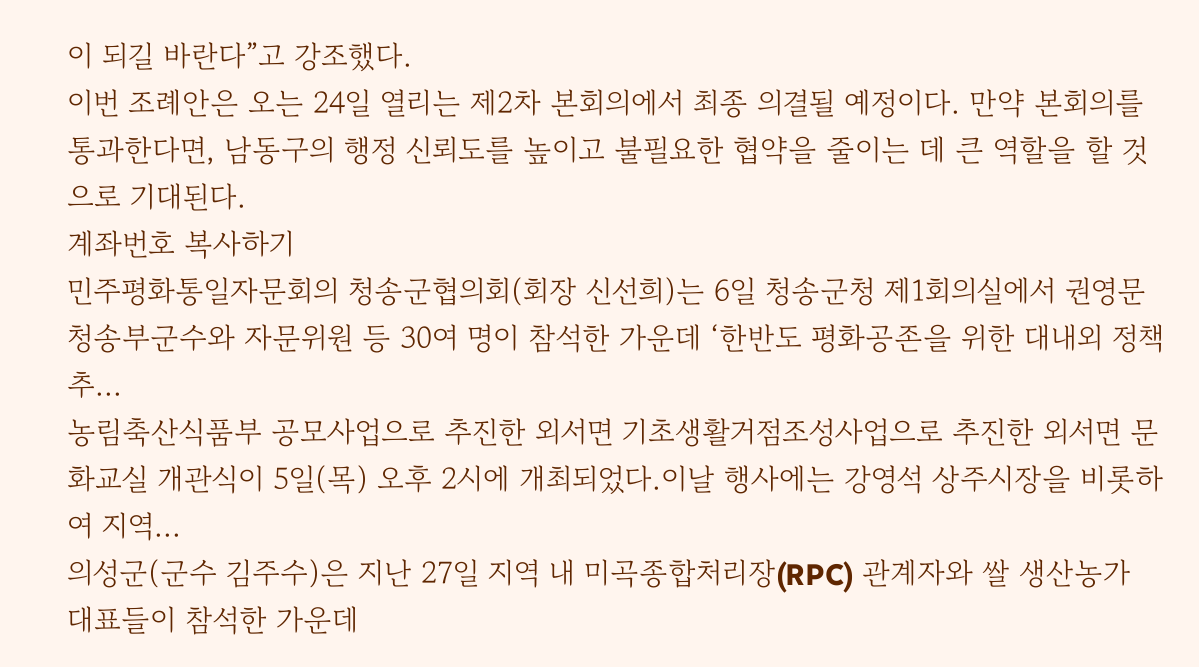이 되길 바란다”고 강조했다.
이번 조례안은 오는 24일 열리는 제2차 본회의에서 최종 의결될 예정이다. 만약 본회의를 통과한다면, 남동구의 행정 신뢰도를 높이고 불필요한 협약을 줄이는 데 큰 역할을 할 것으로 기대된다.
계좌번호 복사하기
민주평화통일자문회의 청송군협의회(회장 신선희)는 6일 청송군청 제1회의실에서 권영문 청송부군수와 자문위원 등 30여 명이 참석한 가운데 ‘한반도 평화공존을 위한 대내외 정책 추...
농림축산식품부 공모사업으로 추진한 외서면 기초생활거점조성사업으로 추진한 외서면 문화교실 개관식이 5일(목) 오후 2시에 개최되었다.이날 행사에는 강영석 상주시장을 비롯하여 지역...
의성군(군수 김주수)은 지난 27일 지역 내 미곡종합처리장(RPC) 관계자와 쌀 생산농가 대표들이 참석한 가운데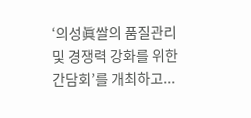‘의성眞쌀의 품질관리 및 경쟁력 강화를 위한 간담회’를 개최하고...